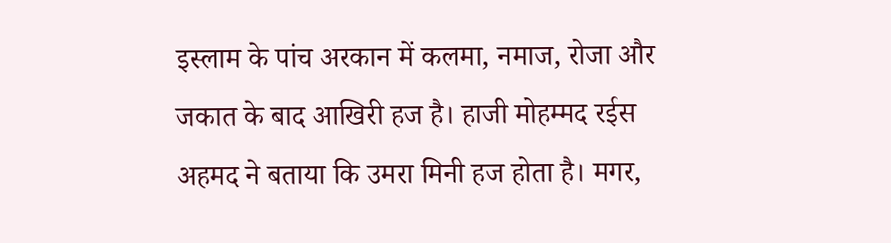इस्लाम के पांच अरकान में कलमा, नमाज, रोजा और जकात के बाद आखिरी हज है। हाजी मोहम्मद रईस अहमद ने बताया कि उमरा मिनी हज होता है। मगर,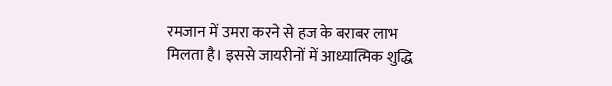रमजान में उमरा करने से हज के बराबर लाभ मिलता है। इससे जायरीनों में आध्यात्मिक शुद्धि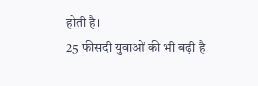होती है।
25 फीसदी युवाओं की भी बढ़ी है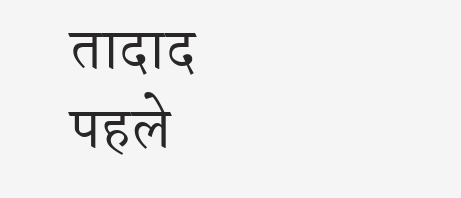तादाद
पहले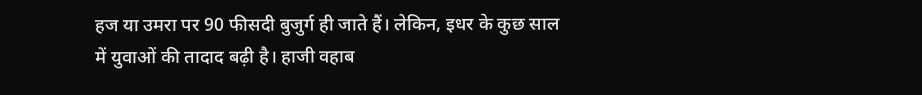हज या उमरा पर 90 फीसदी बुजुर्ग ही जाते हैं। लेकिन, इधर के कुछ साल में युवाओं की तादाद बढ़ी है। हाजी वहाब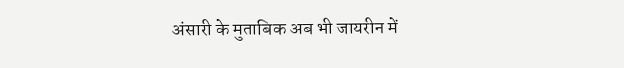अंसारी के मुताबिक अब भी जायरीन में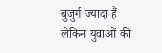बुजुर्ग ज्यादा हैं लेकिन युवाओं की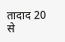तादाद 20 से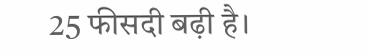25 फीसदी बढ़ी है।